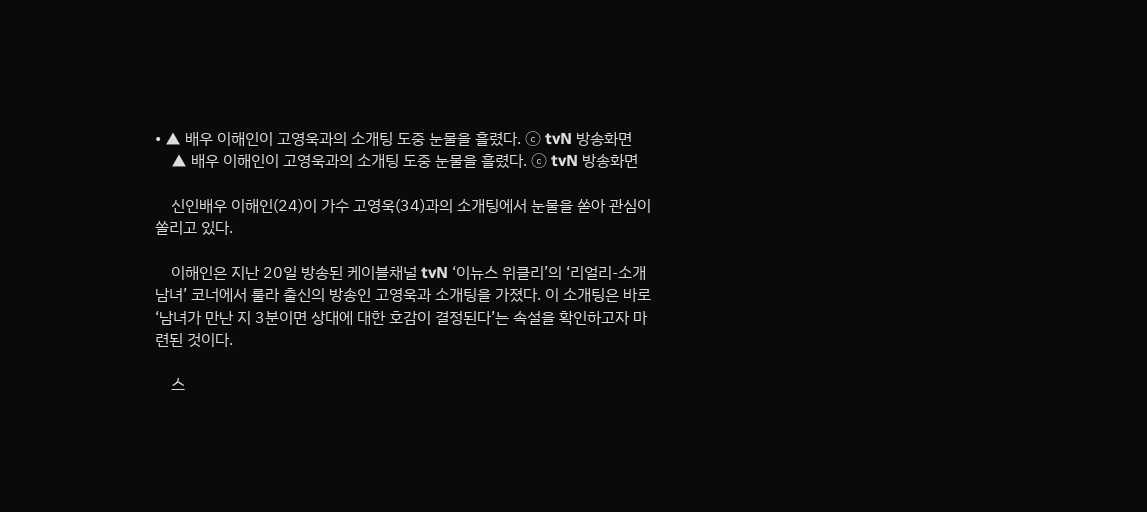• ▲ 배우 이해인이 고영욱과의 소개팅 도중 눈물을 흘렸다. ⓒ tvN 방송화면
    ▲ 배우 이해인이 고영욱과의 소개팅 도중 눈물을 흘렸다. ⓒ tvN 방송화면

    신인배우 이해인(24)이 가수 고영욱(34)과의 소개팅에서 눈물을 쏟아 관심이 쏠리고 있다.

    이해인은 지난 20일 방송된 케이블채널 tvN ‘이뉴스 위클리’의 ‘리얼리-소개남녀’ 코너에서 룰라 출신의 방송인 고영욱과 소개팅을 가졌다. 이 소개팅은 바로 ‘남녀가 만난 지 3분이면 상대에 대한 호감이 결정된다’는 속설을 확인하고자 마련된 것이다.

    스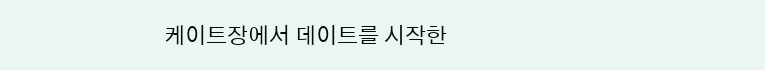케이트장에서 데이트를 시작한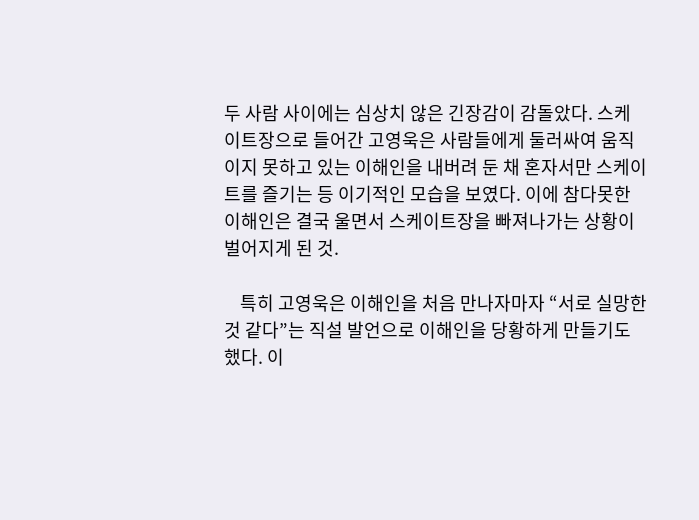두 사람 사이에는 심상치 않은 긴장감이 감돌았다. 스케이트장으로 들어간 고영욱은 사람들에게 둘러싸여 움직이지 못하고 있는 이해인을 내버려 둔 채 혼자서만 스케이트를 즐기는 등 이기적인 모습을 보였다. 이에 참다못한 이해인은 결국 울면서 스케이트장을 빠져나가는 상황이 벌어지게 된 것.

    특히 고영욱은 이해인을 처음 만나자마자 “서로 실망한 것 같다”는 직설 발언으로 이해인을 당황하게 만들기도 했다. 이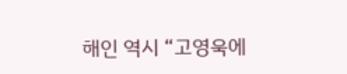해인 역시 “고영욱에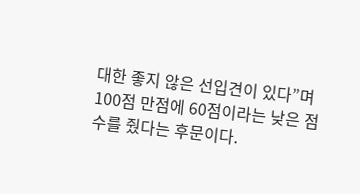대한 좋지 않은 선입견이 있다”며 100점 만점에 60점이라는 낮은 점수를 줬다는 후문이다.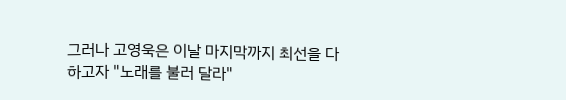그러나 고영욱은 이날 마지막까지 최선을 다하고자 "노래를 불러 달라"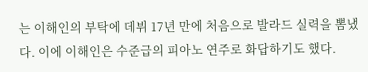는 이해인의 부탁에 데뷔 17년 만에 처음으로 발라드 실력을 뽐냈다. 이에 이해인은 수준급의 피아노 연주로 화답하기도 했다.